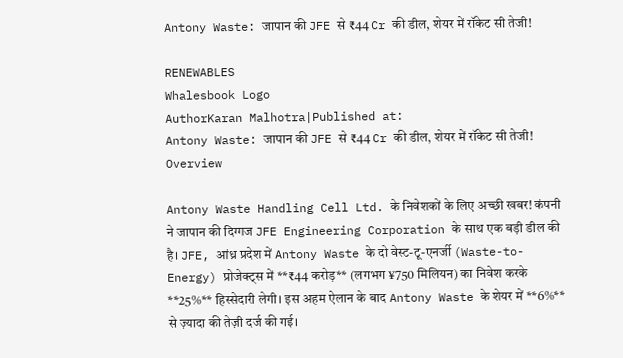Antony Waste: जापान की JFE से ₹44 Cr की डील, शेयर में रॉकेट सी तेजी!

RENEWABLES
Whalesbook Logo
AuthorKaran Malhotra|Published at:
Antony Waste: जापान की JFE से ₹44 Cr की डील, शेयर में रॉकेट सी तेजी!
Overview

Antony Waste Handling Cell Ltd. के निवेशकों के लिए अच्छी खबर! कंपनी ने जापान की दिग्गज JFE Engineering Corporation के साथ एक बड़ी डील की है। JFE, आंध्र प्रदेश में Antony Waste के दो वेस्ट-टू-एनर्जी (Waste-to-Energy) प्रोजेक्ट्स में **₹44 करोड़** (लगभग ¥750 मिलियन) का निवेश करके **25%** हिस्सेदारी लेगी। इस अहम ऐलान के बाद Antony Waste के शेयर में **6%** से ज़्यादा की तेज़ी दर्ज की गई।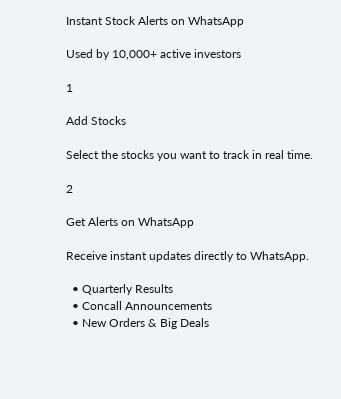Instant Stock Alerts on WhatsApp

Used by 10,000+ active investors

1

Add Stocks

Select the stocks you want to track in real time.

2

Get Alerts on WhatsApp

Receive instant updates directly to WhatsApp.

  • Quarterly Results
  • Concall Announcements
  • New Orders & Big Deals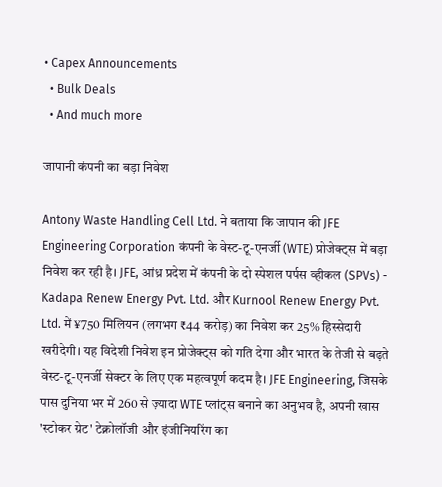• Capex Announcements
  • Bulk Deals
  • And much more

जापानी कंपनी का बड़ा निवेश

Antony Waste Handling Cell Ltd. ने बताया कि जापान की JFE Engineering Corporation कंपनी के वेस्ट-टू-एनर्जी (WTE) प्रोजेक्ट्स में बड़ा निवेश कर रही है। JFE, आंध्र प्रदेश में कंपनी के दो स्पेशल पर्पस व्हीकल (SPVs) - Kadapa Renew Energy Pvt. Ltd. और Kurnool Renew Energy Pvt. Ltd. में ¥750 मिलियन (लगभग ₹44 करोड़) का निवेश कर 25% हिस्सेदारी खरीदेगी। यह विदेशी निवेश इन प्रोजेक्ट्स को गति देगा और भारत के तेजी से बढ़ते वेस्ट-टू-एनर्जी सेक्टर के लिए एक महत्वपूर्ण कदम है। JFE Engineering, जिसके पास दुनिया भर में 260 से ज़्यादा WTE प्लांट्स बनाने का अनुभव है, अपनी खास 'स्टोकर ग्रेट' टेक्नोलॉजी और इंजीनियरिंग का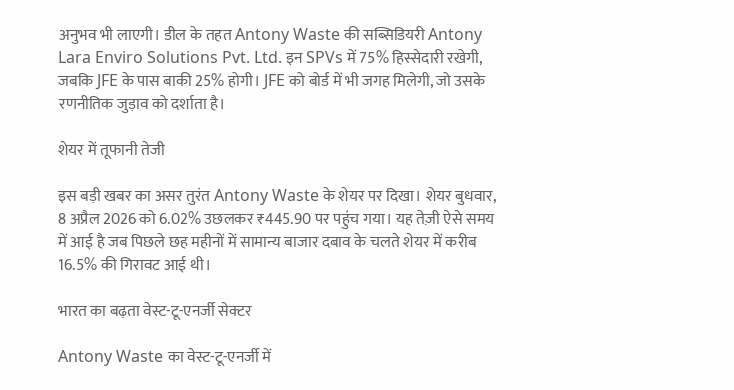अनुभव भी लाएगी। डील के तहत Antony Waste की सब्सिडियरी Antony Lara Enviro Solutions Pvt. Ltd. इन SPVs में 75% हिस्सेदारी रखेगी, जबकि JFE के पास बाकी 25% होगी। JFE को बोर्ड में भी जगह मिलेगी, जो उसके रणनीतिक जुड़ाव को दर्शाता है।

शेयर में तूफानी तेजी

इस बड़ी खबर का असर तुरंत Antony Waste के शेयर पर दिखा। शेयर बुधवार, 8 अप्रैल 2026 को 6.02% उछलकर ₹445.90 पर पहुंच गया। यह तेज़ी ऐसे समय में आई है जब पिछले छह महीनों में सामान्य बाजार दबाव के चलते शेयर में करीब 16.5% की गिरावट आई थी।

भारत का बढ़ता वेस्ट-टू-एनर्जी सेक्टर

Antony Waste का वेस्ट-टू-एनर्जी में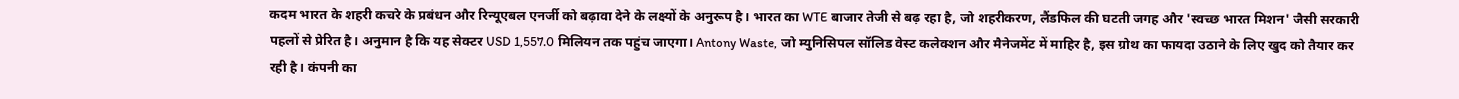कदम भारत के शहरी कचरे के प्रबंधन और रिन्यूएबल एनर्जी को बढ़ावा देने के लक्ष्यों के अनुरूप है। भारत का WTE बाजार तेजी से बढ़ रहा है, जो शहरीकरण, लैंडफिल की घटती जगह और 'स्वच्छ भारत मिशन' जैसी सरकारी पहलों से प्रेरित है। अनुमान है कि यह सेक्टर USD 1,557.0 मिलियन तक पहुंच जाएगा। Antony Waste, जो म्युनिसिपल सॉलिड वेस्ट कलेक्शन और मैनेजमेंट में माहिर है, इस ग्रोथ का फायदा उठाने के लिए खुद को तैयार कर रही है। कंपनी का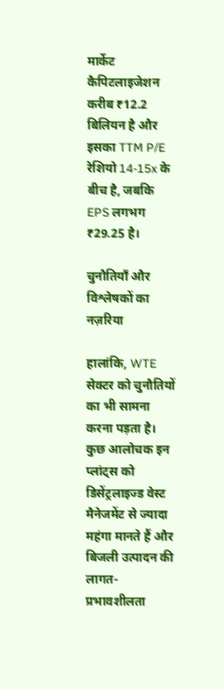मार्केट कैपिटलाइजेशन करीब ₹12.2 बिलियन है और इसका TTM P/E रेशियो 14-15x के बीच है, जबकि EPS लगभग ₹29.25 है।

चुनौतियाँ और विश्लेषकों का नज़रिया

हालांकि, WTE सेक्टर को चुनौतियों का भी सामना करना पड़ता है। कुछ आलोचक इन प्लांट्स को डिसेंट्रलाइज्ड वेस्ट मैनेजमेंट से ज्यादा महंगा मानते हैं और बिजली उत्पादन की लागत-प्रभावशीलता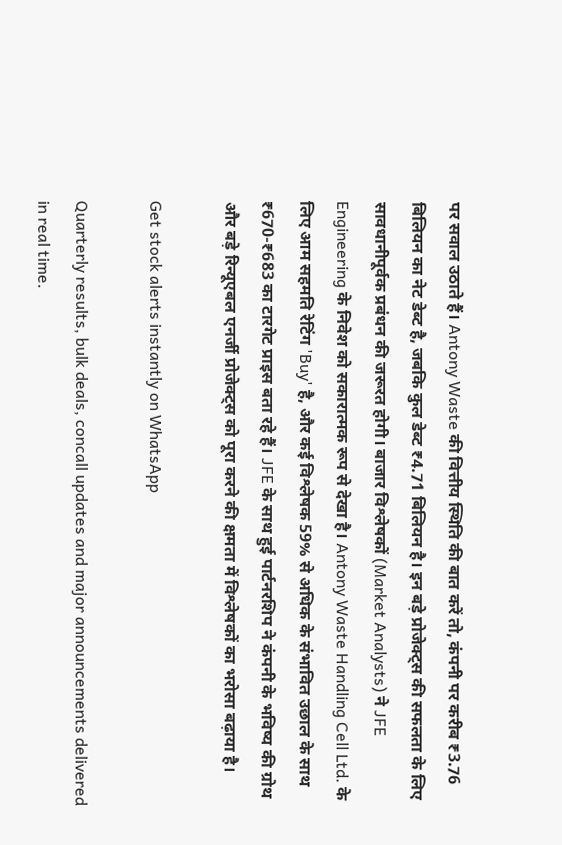पर सवाल उठाते हैं। Antony Waste की वित्तीय स्थिति की बात करें तो, कंपनी पर करीब ₹3.76 बिलियन का नेट डेब्‍ट है, जबकि कुल डेब्‍ट ₹4.71 बिलियन है। इन बड़े प्रोजेक्ट्स की सफलता के लिए सावधानीपूर्वक प्रबंधन की जरूरत होगी। बाजार विश्लेषकों (Market Analysts) ने JFE Engineering के निवेश को सकारात्मक रूप से देखा है। Antony Waste Handling Cell Ltd. के लिए आम सहमति रेटिंग 'Buy' है, और कई विश्लेषक 59% से अधिक के संभावित उछाल के साथ ₹670-₹683 का टारगेट प्राइस बता रहे हैं। JFE के साथ हुई पार्टनरशिप ने कंपनी के भविष्य की ग्रोथ और बड़े रिन्यूएबल एनर्जी प्रोजेक्ट्स को पूरा करने की क्षमता में विश्लेषकों का भरोसा बढ़ाया है।

Get stock alerts instantly on WhatsApp

Quarterly results, bulk deals, concall updates and major announcements delivered in real time.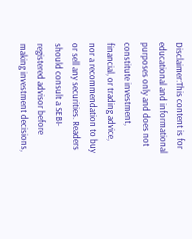Disclaimer:This content is for educational and informational purposes only and does not constitute investment, financial, or trading advice, nor a recommendation to buy or sell any securities. Readers should consult a SEBI-registered advisor before making investment decisions,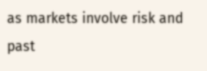as markets involve risk and past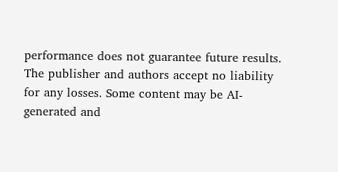performance does not guarantee future results. The publisher and authors accept no liability for any losses. Some content may be AI-generated and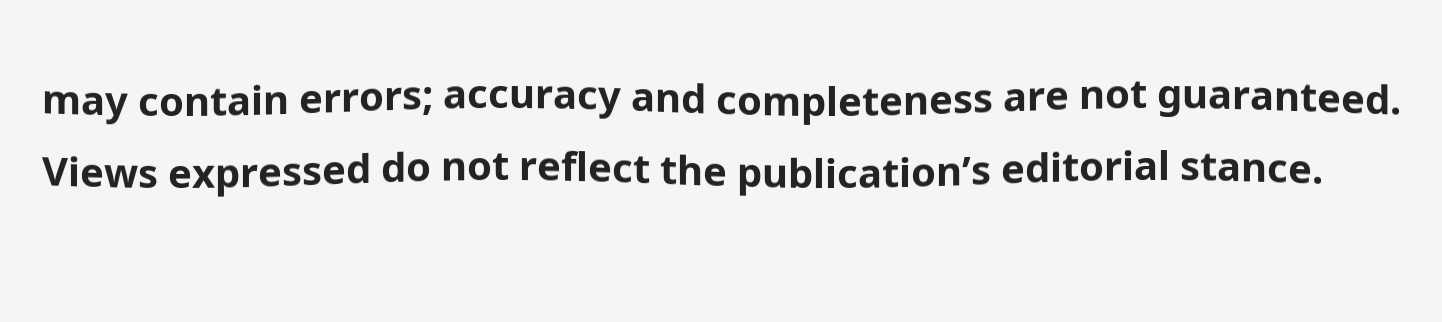may contain errors; accuracy and completeness are not guaranteed. Views expressed do not reflect the publication’s editorial stance.